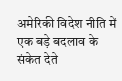अमेरिकी विदेश नीति में एक बड़े बदलाव के संकेत देते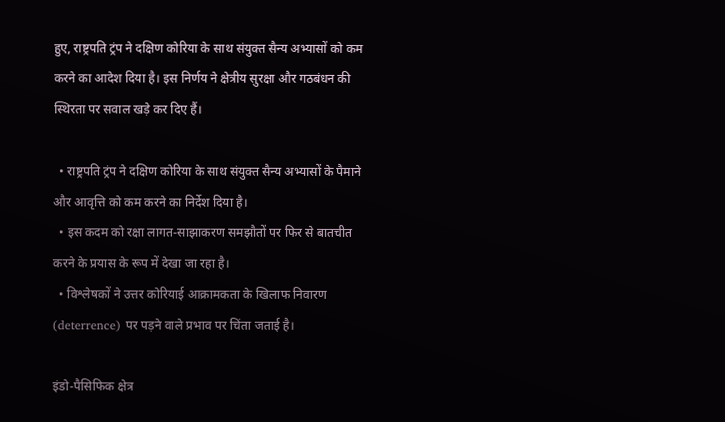हुए, राष्ट्रपति ट्रंप ने दक्षिण कोरिया के साथ संयुक्त सैन्य अभ्यासों को कम करने का आदेश दिया है। इस निर्णय ने क्षेत्रीय सुरक्षा और गठबंधन की स्थिरता पर सवाल खड़े कर दिए हैं।

  • राष्ट्रपति ट्रंप ने दक्षिण कोरिया के साथ संयुक्त सैन्य अभ्यासों के पैमाने और आवृत्ति को कम करने का निर्देश दिया है।
  • इस कदम को रक्षा लागत-साझाकरण समझौतों पर फिर से बातचीत करने के प्रयास के रूप में देखा जा रहा है।
  • विश्लेषकों ने उत्तर कोरियाई आक्रामकता के खिलाफ निवारण (deterrence) पर पड़ने वाले प्रभाव पर चिंता जताई है।

इंडो-पैसिफिक क्षेत्र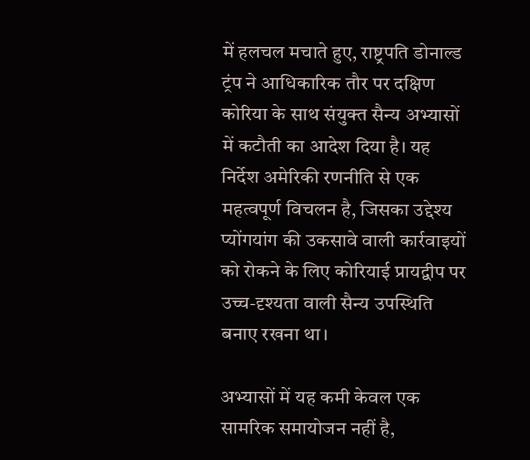में हलचल मचाते हुए, राष्ट्रपति डोनाल्ड ट्रंप ने आधिकारिक तौर पर दक्षिण कोरिया के साथ संयुक्त सैन्य अभ्यासों में कटौती का आदेश दिया है। यह निर्देश अमेरिकी रणनीति से एक महत्वपूर्ण विचलन है, जिसका उद्देश्य प्योंगयांग की उकसावे वाली कार्रवाइयों को रोकने के लिए कोरियाई प्रायद्वीप पर उच्च-दृश्यता वाली सैन्य उपस्थिति बनाए रखना था।

अभ्यासों में यह कमी केवल एक सामरिक समायोजन नहीं है,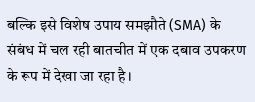बल्कि इसे विशेष उपाय समझौते (SMA) के संबंध में चल रही बातचीत में एक दबाव उपकरण के रूप में देखा जा रहा है।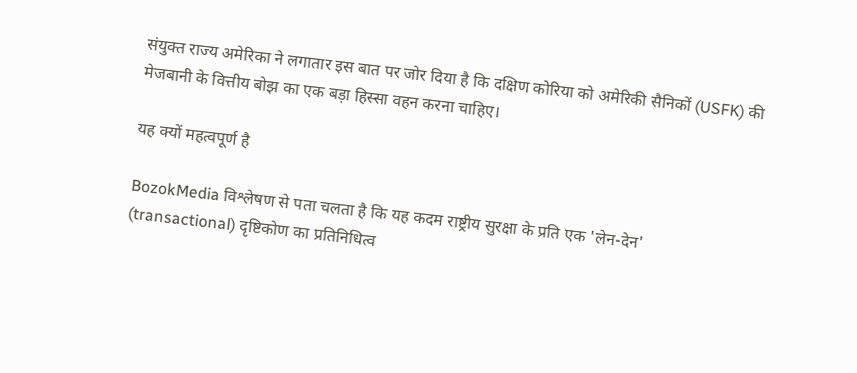संयुक्त राज्य अमेरिका ने लगातार इस बात पर जोर दिया है कि दक्षिण कोरिया को अमेरिकी सैनिकों (USFK) की मेजबानी के वित्तीय बोझ का एक बड़ा हिस्सा वहन करना चाहिए।

यह क्यों महत्वपूर्ण है

BozokMedia विश्लेषण से पता चलता है कि यह कदम राष्ट्रीय सुरक्षा के प्रति एक 'लेन-देन' (transactional) दृष्टिकोण का प्रतिनिधित्व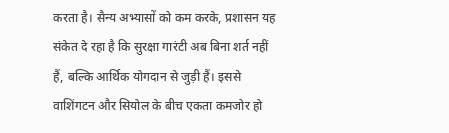करता है। सैन्य अभ्यासों को कम करके, प्रशासन यह संकेत दे रहा है कि सुरक्षा गारंटी अब बिना शर्त नहीं हैं, बल्कि आर्थिक योगदान से जुड़ी हैं। इससे वाशिंगटन और सियोल के बीच एकता कमजोर हो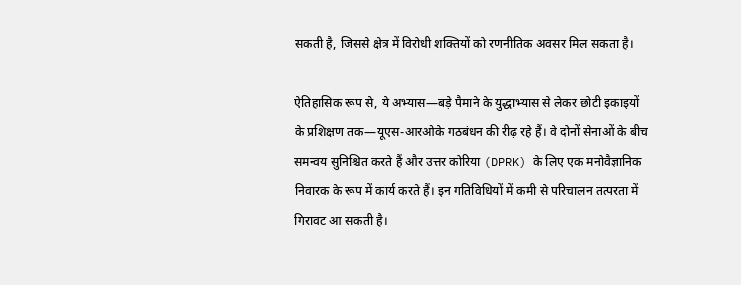सकती है, जिससे क्षेत्र में विरोधी शक्तियों को रणनीतिक अवसर मिल सकता है।

ऐतिहासिक रूप से, ये अभ्यास—बड़े पैमाने के युद्धाभ्यास से लेकर छोटी इकाइयों के प्रशिक्षण तक—यूएस-आरओके गठबंधन की रीढ़ रहे हैं। वे दोनों सेनाओं के बीच समन्वय सुनिश्चित करते हैं और उत्तर कोरिया (DPRK) के लिए एक मनोवैज्ञानिक निवारक के रूप में कार्य करते हैं। इन गतिविधियों में कमी से परिचालन तत्परता में गिरावट आ सकती है।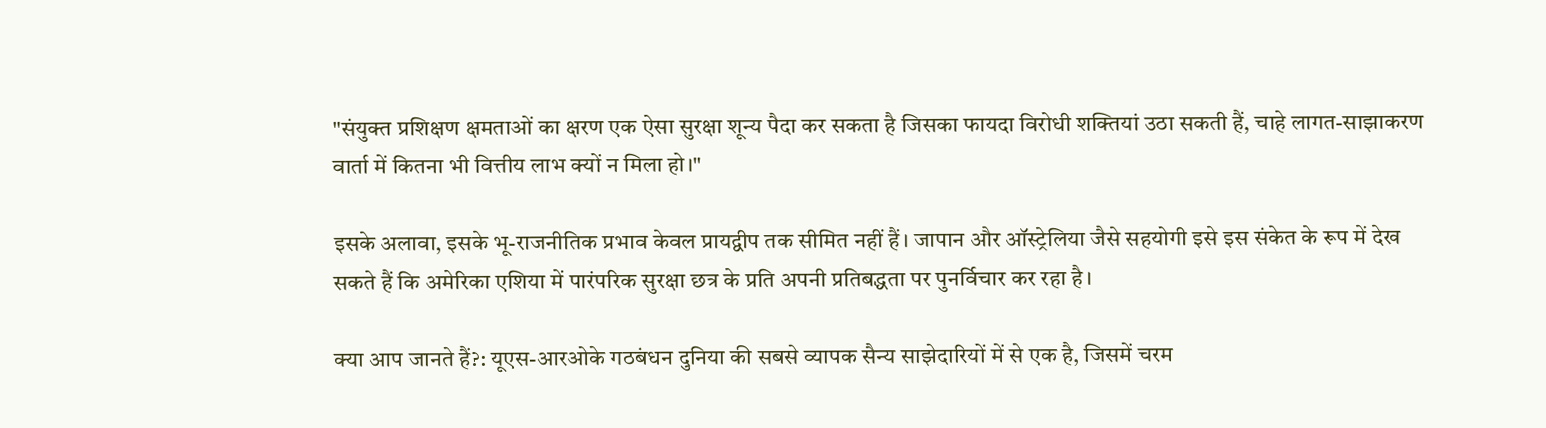"संयुक्त प्रशिक्षण क्षमताओं का क्षरण एक ऐसा सुरक्षा शून्य पैदा कर सकता है जिसका फायदा विरोधी शक्तियां उठा सकती हैं, चाहे लागत-साझाकरण वार्ता में कितना भी वित्तीय लाभ क्यों न मिला हो।"

इसके अलावा, इसके भू-राजनीतिक प्रभाव केवल प्रायद्वीप तक सीमित नहीं हैं। जापान और ऑस्ट्रेलिया जैसे सहयोगी इसे इस संकेत के रूप में देख सकते हैं कि अमेरिका एशिया में पारंपरिक सुरक्षा छत्र के प्रति अपनी प्रतिबद्धता पर पुनर्विचार कर रहा है।

क्या आप जानते हैं?: यूएस-आरओके गठबंधन दुनिया की सबसे व्यापक सैन्य साझेदारियों में से एक है, जिसमें चरम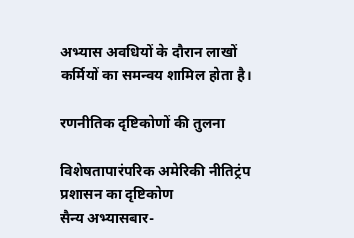अभ्यास अवधियों के दौरान लाखों कर्मियों का समन्वय शामिल होता है।

रणनीतिक दृष्टिकोणों की तुलना

विशेषतापारंपरिक अमेरिकी नीतिट्रंप प्रशासन का दृष्टिकोण
सैन्य अभ्यासबार-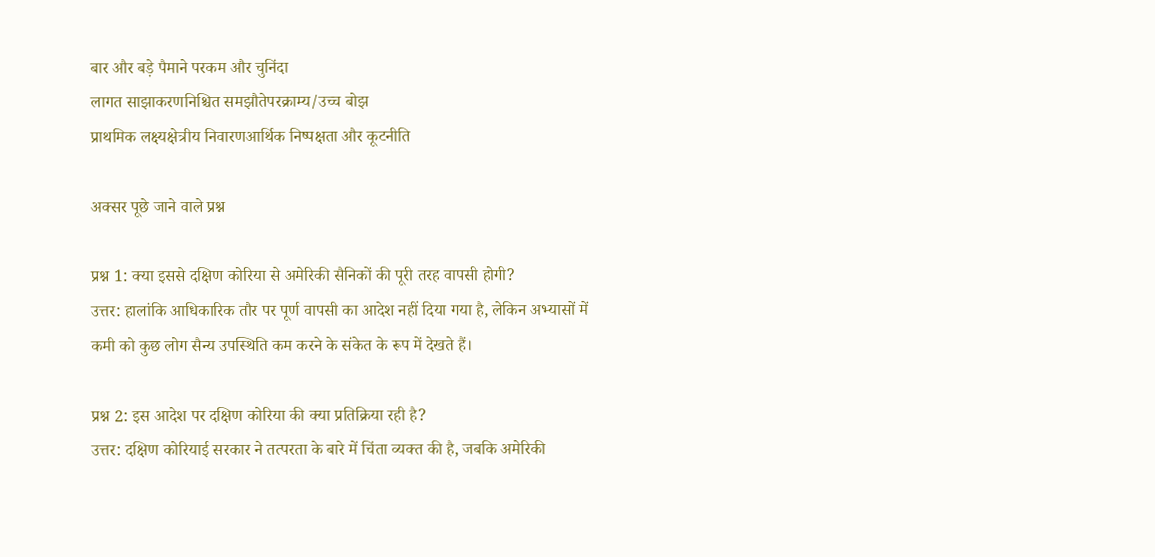बार और बड़े पैमाने परकम और चुनिंदा
लागत साझाकरणनिश्चित समझौतेपरक्राम्य/उच्च बोझ
प्राथमिक लक्ष्यक्षेत्रीय निवारणआर्थिक निष्पक्षता और कूटनीति

अक्सर पूछे जाने वाले प्रश्न

प्रश्न 1: क्या इससे दक्षिण कोरिया से अमेरिकी सैनिकों की पूरी तरह वापसी होगी?
उत्तर: हालांकि आधिकारिक तौर पर पूर्ण वापसी का आदेश नहीं दिया गया है, लेकिन अभ्यासों में कमी को कुछ लोग सैन्य उपस्थिति कम करने के संकेत के रूप में देखते हैं।

प्रश्न 2: इस आदेश पर दक्षिण कोरिया की क्या प्रतिक्रिया रही है?
उत्तर: दक्षिण कोरियाई सरकार ने तत्परता के बारे में चिंता व्यक्त की है, जबकि अमेरिकी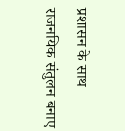प्रशासन के साथ राजनयिक संतुलन बनाए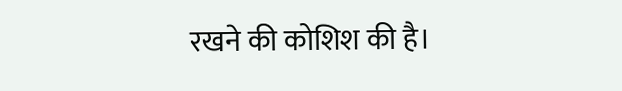रखने की कोशिश की है।